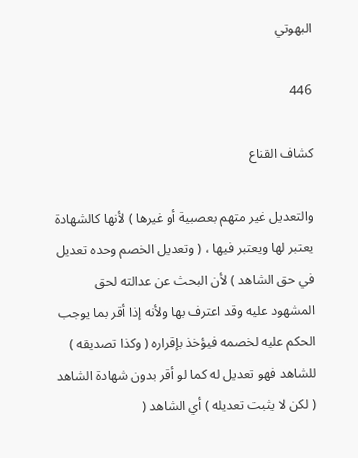البهوتي

446

كشاف القناع

والتعديل غير متهم بعصبية أو غيرها ) لأنها كالشهادة يعتبر لها ويعتبر فيها ، ( وتعديل الخصم وحده تعديل في حق الشاهد ) لأن البحث عن عدالته لحق المشهود عليه وقد اعترف بها ولأنه إذا أقر بما يوجب الحكم عليه لخصمه فيؤخذ بإقراره ( وكذا تصديقه ) للشاهد فهو تعديل له كما لو أقر بدون شهادة الشاهد ( لكن لا يثبت تعديله ) أي الشاهد (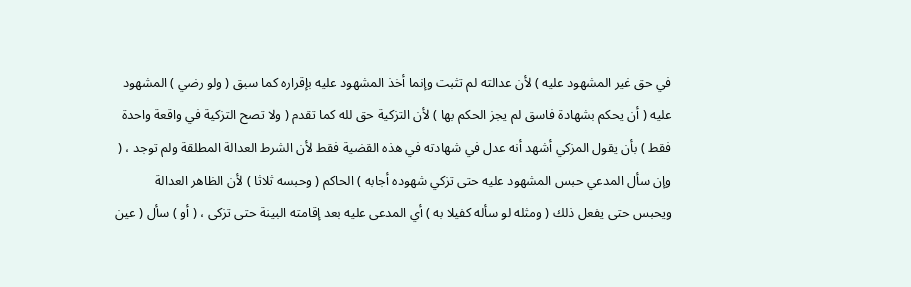في حق غير المشهود عليه ) لأن عدالته لم تثبت وإنما أخذ المشهود عليه بإقراره كما سبق ( ولو رضي ) المشهود عليه ( أن يحكم بشهادة فاسق لم يجز الحكم بها ) لأن التزكية حق لله كما تقدم ( ولا تصح التزكية في واقعة واحدة فقط ) بأن يقول المزكي أشهد أنه عدل في شهادته في هذه القضية فقط لأن الشرط العدالة المطلقة ولم توجد ، ( وإن سأل المدعي حبس المشهود عليه حتى تزكي شهوده أجابه ) الحاكم ( وحبسه ثلاثا ) لأن الظاهر العدالة ويحبس حتى يفعل ذلك ( ومثله لو سأله كفيلا به ) أي المدعى عليه بعد إقامته البينة حتى تزكى ، ( أو ) سأل ( عين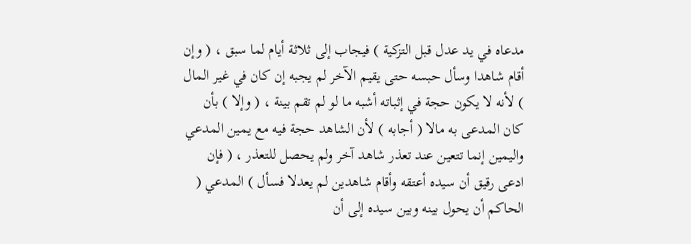مدعاه في يد عدل قبل التزكية ) فيجاب إلى ثلاثة أيام لما سبق ، ( وإن أقام شاهدا وسأل حبسه حتى يقيم الآخر لم يجبه إن كان في غير المال ) لأنه لا يكون حجة في إثباته أشبه ما لو لم تقم بينة ، ( وإلا ) بأن كان المدعى به مالا ( أجابه ) لأن الشاهد حجة فيه مع يمين المدعي واليمين إنما تتعين عند تعذر شاهد آخر ولم يحصل للتعذر ، ( فإن ادعى رقيق أن سيده أعتقه وأقام شاهدين لم يعدلا فسأل ) المدعي ( الحاكم أن يحول بينه وبين سيده إلى أن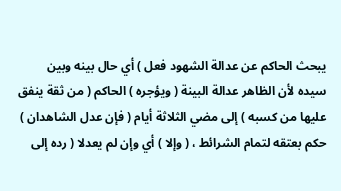يبحث الحاكم عن عدالة الشهود فعل ) أي حال بينه وبين سيده لأن الظاهر عدالة البينة ( ويؤجره ) الحاكم ( من ثقة ينفق عليها من كسبه ) إلى مضي الثلاثة أيام ( فإن عدل الشاهدان ) حكم بعتقه لتمام الشرائط ، ( وإلا ) أي وإن لم يعدلا ( رده إلى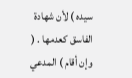سيده ) لأن شهادة الفاسق كعدمها . ( وإن أقام ) المدعي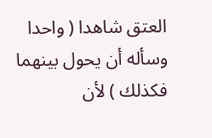العتق شاهدا ( واحدا وسأله أن يحول بينهما فكذلك ) لأن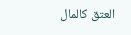العتق كالمال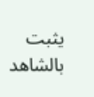يثبت بالشاهد